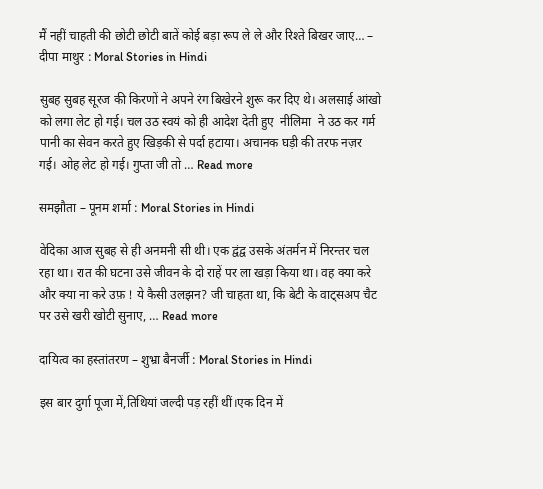मैं नहीं चाहती की छोटी छोटी बातें कोई बड़ा रूप ले ले और रिश्ते बिखर जाए… – दीपा माथुर : Moral Stories in Hindi

सुबह सुबह सूरज की किरणों ने अपने रंग बिखेरने शुरू कर दिए थे। अलसाई आंखो को लगा लेट हो गई। चल उठ स्वयं को ही आदेश देती हुए  नीलिमा  ने उठ कर गर्म पानी का सेवन करते हुए खिड़की से पर्दा हटाया। अचानक घड़ी की तरफ नज़र गई। ओह लेट हो गई। गुप्ता जी तो … Read more

समझौता – पूनम शर्मा : Moral Stories in Hindi

वेदिका आज सुबह से ही अनमनी सी थी। एक द्वंद्व उसके अंतर्मन में निरन्तर चल रहा था। रात की घटना उसे जीवन के दो राहें पर ला खड़ा किया था। वह क्या करे और क्या ना करे उफ़ ! ये कैसी उलझन? जी चाहता था, कि बेटी के वाट्सअप चैट पर उसे खरी खोटी सुनाए, … Read more

दायित्व का हस्तांतरण – शुभ्रा बैनर्जी : Moral Stories in Hindi

इस बार दुर्गा पूजा में,तिथियां जल्दी पड़ रहीं थीं।एक दिन में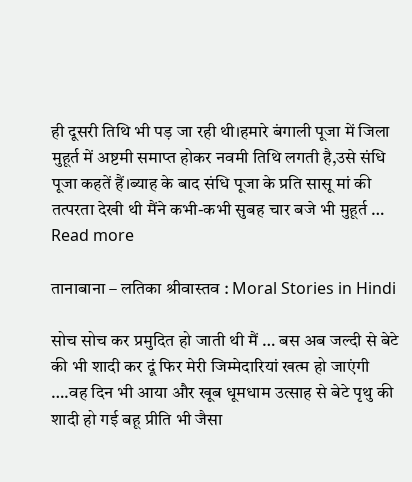ही दूसरी तिथि भी पड़ जा रही थी।हमारे बंगाली पूजा में जिला मुहूर्त में अष्टमी समाप्त होकर नवमी तिथि लगती है,उसे संधि पूजा कहतें हैं।ब्याह के बाद संधि पूजा के प्रति सासू मां की तत्परता देखी थी मैंने कभी-कभी सुबह चार बजे भी मुहूर्त … Read more

तानाबाना – लतिका श्रीवास्तव : Moral Stories in Hindi

सोच सोच कर प्रमुदित हो जाती थी मैं … बस अब जल्दी से बेटे की भी शादी कर दूं फिर मेरी जिम्मेदारियां खत्म हो जाएंगी ….वह दिन भी आया और खूब धूमधाम उत्साह से बेटे पृथु की शादी हो गई बहू प्रीति भी जैसा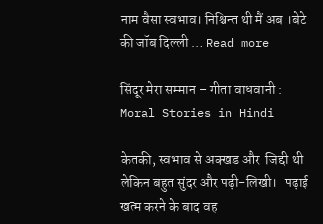नाम वैसा स्वभाव। निश्चिन्त थी मैं अब ।बेटे की जॉब दिल्ली … Read more

सिंदूर मेरा सम्मान – गीता वाधवानी : Moral Stories in Hindi

केतकी, स्वभाव से अक्खड और  जिद्दी थी लेकिन बहुत सुंदर और पढ़ी-लिखी।   पढ़ाई खत्म करने के बाद वह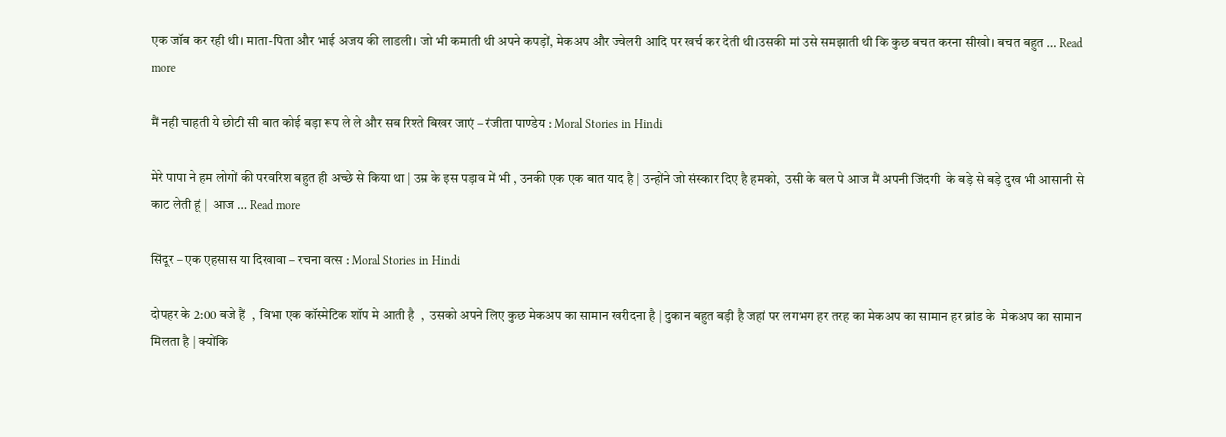एक जॉब कर रही थी। माता-पिता और भाई अजय की लाडली। जो भी कमाती थी अपने कपड़ों, मेकअप और ज्वेलरी आदि पर खर्च कर देती थी।उसकी मां उसे समझाती थी कि कुछ बचत करना सीखो। बचत बहुत … Read more

मैं नही चाहती ये छोटी सी बात कोई बड़ा रूप ले ले और सब रिश्ते बिखर जाएं – रंजीता पाण्डेय : Moral Stories in Hindi

मेरे पापा ने हम लोगों की परवरिश बहुत ही अच्छे से किया था | उम्र के इस पड़ाव में भी , उनकी एक एक बात याद है | उन्होंने जो संस्कार दिए है हमको,  उसी के बल पे आज मैं अपनी जिंदगी  के बड़े से बड़े दुख भी आसानी से काट लेती हूं |  आज … Read more

सिंदूर – एक एहसास या दिखावा – रचना वत्स : Moral Stories in Hindi

दोपहर के 2:00 बजे हैं  ,  विभा एक कॉस्मेटिक शॉप मे आती है  ,  उसको अपने लिए कुछ मेकअप का सामान खरीदना है | दुकान बहुत बड़ी है जहां पर लगभग हर तरह का मेकअप का सामान हर ब्रांड के  मेकअप का सामान मिलता है | क्योंकि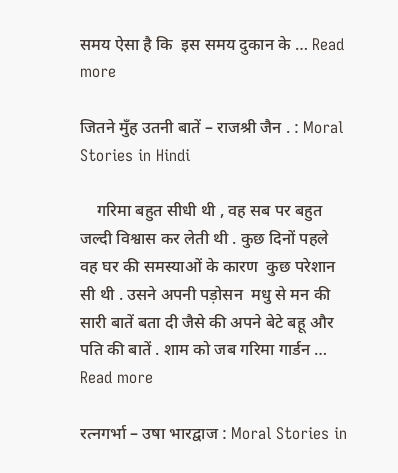समय ऐसा है कि  इस समय दुकान के … Read more

जितने मुँह उतनी बातें – राजश्री जैन . : Moral Stories in Hindi

    गरिमा बहुत सीधी थी , वह सब पर बहुत जल्दी विश्वास कर लेती थी . कुछ दिनों पहले  वह घर की समस्याओं के कारण  कुछ परेशान सी थी . उसने अपनी पड़ोसन  मधु से मन की सारी बातें बता दी जैसे की अपने बेटे बहू और पति की बातें . शाम को जब गरिमा गार्डन … Read more

रत्नगर्भा – उषा भारद्वाज : Moral Stories in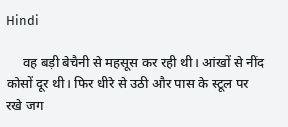Hindi

     वह बड़ी बेचैनी से महसूस कर रही थी। आंखों से नींद कोसों दूर थी। फिर धीरे से उठी और पास के स्टूल पर रखे जग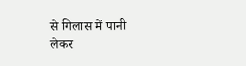से गिलास में पानी लेकर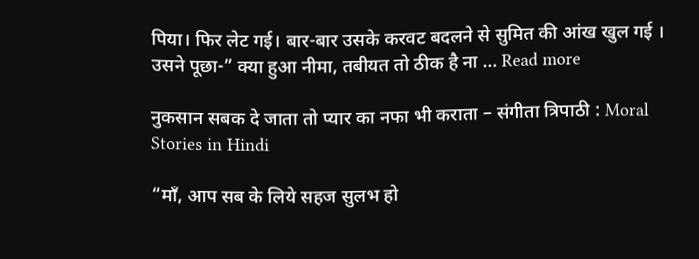पिया। फिर लेट गई। बार-बार उसके करवट बदलने से सुमित की आंख खुल गई । उसने पूछा-” क्या हुआ नीमा, तबीयत तो ठीक है ना … Read more

नुकसान सबक दे जाता तो प्यार का नफा भी कराता – संगीता त्रिपाठी : Moral Stories in Hindi

“माँ, आप सब के लिये सहज सुलभ हो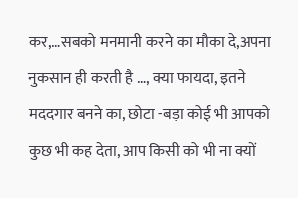कर,…सबको मनमानी करने का मौका दे,अपना नुकसान ही करती है …, क्या फायदा, इतने मददगार बनने का, छोटा -बड़ा कोई भी आपको कुछ भी कह देता, आप किसी को भी ना क्यों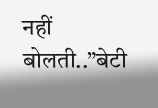नहीं बोलती..”बेटी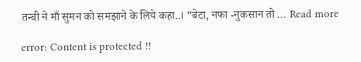तन्वी ने माँ सुमन को समझाने के लिये कहा..। “बेटा, नफा -नुकसान तो … Read more

error: Content is protected !!